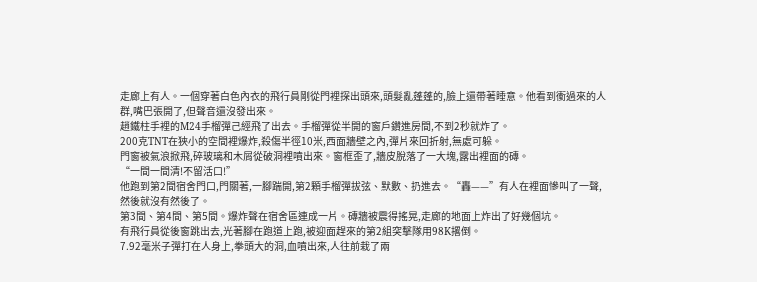走廊上有人。一個穿著白色內衣的飛行員剛從門裡探出頭來,頭髮亂蓬蓬的,臉上還帶著睡意。他看到衝過來的人群,嘴巴張開了,但聲音還沒發出來。
趙鐵柱手裡的M24手榴彈己經飛了出去。手榴彈從半開的窗戶鑽進房間,不到2秒就炸了。
200克TNT在狹小的空間裡爆炸,殺傷半徑10米,西面牆壁之內,彈片來回折射,無處可躲。
門窗被氣浪掀飛,碎玻璃和木屑從破洞裡噴出來。窗框歪了,牆皮脫落了一大塊,露出裡面的磚。
“一間一間清!不留活口!”
他跑到第2間宿舍門口,門關著,一腳踹開,第2顆手榴彈拔弦、默數、扔進去。“轟——”有人在裡面慘叫了一聲,然後就沒有然後了。
第3間、第4間、第5間。爆炸聲在宿舍區連成一片。磚牆被震得搖晃,走廊的地面上炸出了好幾個坑。
有飛行員從後窗跳出去,光著腳在跑道上跑,被迎面趕來的第2組突擊隊用98K撂倒。
7.92毫米子彈打在人身上,拳頭大的洞,血噴出來,人往前栽了兩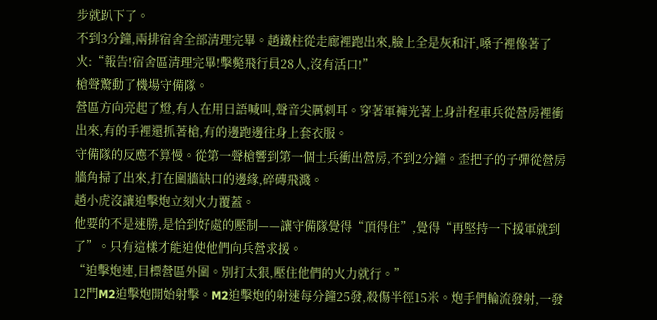步就趴下了。
不到3分鐘,兩排宿舍全部清理完畢。趙鐵柱從走廊裡跑出來,臉上全是灰和汗,嗓子裡像著了火:“報告!宿舍區清理完畢!擊斃飛行員28人,沒有活口!”
槍聲驚動了機場守備隊。
營區方向亮起了燈,有人在用日語喊叫,聲音尖厲刺耳。穿著軍褲光著上身計程車兵從營房裡衝出來,有的手裡還抓著槍,有的邊跑邊往身上套衣服。
守備隊的反應不算慢。從第一聲槍響到第一個士兵衝出營房,不到2分鐘。歪把子的子彈從營房牆角掃了出來,打在圍牆缺口的邊緣,碎磚飛濺。
趙小虎沒讓迫擊炮立刻火力覆蓋。
他要的不是速勝,是恰到好處的壓制——讓守備隊覺得“頂得住”,覺得“再堅持一下援軍就到了”。只有這樣才能迫使他們向兵營求援。
“迫擊炮連,目標營區外圍。別打太狠,壓住他們的火力就行。”
12門M2迫擊炮開始射擊。M2迫擊炮的射速每分鐘25發,殺傷半徑15米。炮手們輪流發射,一發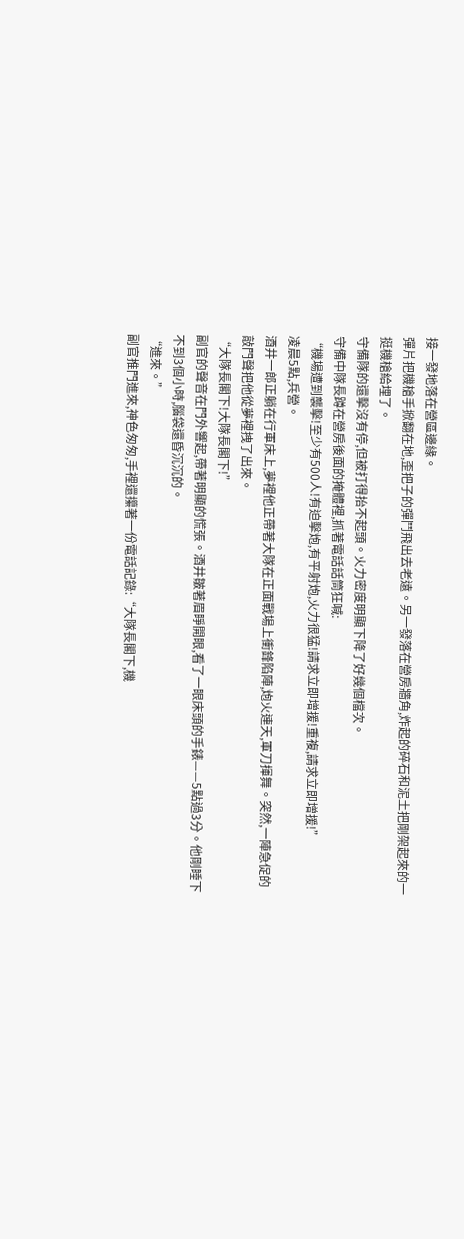接一發地落在營區邊緣。
彈片把機槍手掀翻在地,歪把子的彈鬥飛出去老遠。另一發落在營房牆角,炸起的碎石和泥土把剛架起來的一挺機槍給埋了。
守備隊的還擊沒有停,但被打得抬不起頭。火力密度明顯下降了好幾個檔次。
守備中隊長蹲在營房後面的掩體裡,抓著電話話筒狂喊:
“機場遭到襲擊!至少有500人!有迫擊炮,有平射炮,火力很猛!請求立即增援!重複,請求立即增援!”
凌晨5點,兵營。
酒井一郎正躺在行軍床上,夢裡他正帶著大隊在正面戰場上衝鋒陷陣,炮火連天,軍刀揮舞。突然,一陣急促的敲門聲把他從夢裡拽了出來。
“大隊長閣下!大隊長閣下!”
副官的聲音在門外響起,帶著明顯的慌張。酒井皺著眉睜開眼,看了一眼床頭的手錶——5點過3分。他剛睡下不到3個小時,腦袋還昏沉沉的。
“進來。”
副官推門進來,神色匆匆,手裡還攥著一份電話記錄:“大隊長閣下,機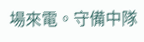場來電。守備中隊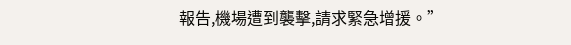報告,機場遭到襲擊,請求緊急增援。”